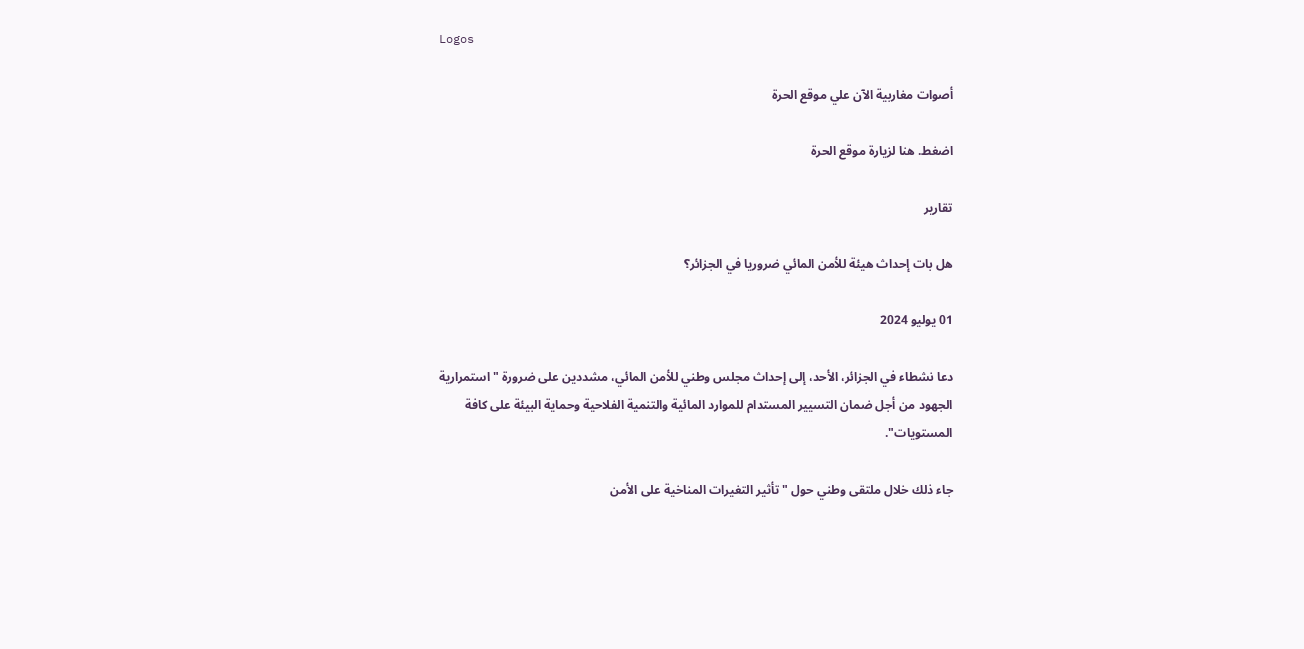Logos

أصوات مغاربية الآن علي موقع الحرة

اضغط. هنا لزيارة موقع الحرة

تقارير

هل بات إحداث هيئة للأمن المائي ضروريا في الجزائر؟

01 يوليو 2024

دعا نشطاء في الجزائر، الأحد، إلى إحداث مجلس وطني للأمن المائي، مشددين على ضرورة "استمرارية الجهود من أجل ضمان التسيير المستدام للموارد المائية والتنمية الفلاحية وحماية البيئة على كافة المستويات".

جاء ذلك خلال ملتقى وطني حول "تأثير التغيرات المناخية على الأمن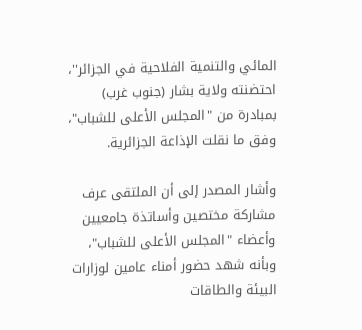المائي والتنمية الفلاحية في الجزائر''، احتضنته ولاية بشار (جنوب غرب) بمبادرة من "المجلس الأعلى للشباب"، وفق ما نقلت الإذاعة الجزائرية.

وأشار المصدر إلى أن الملتقى عرف مشاركة مختصين وأساتذة جامعيين وأعضاء "المجلس الأعلى للشباب"، وبأنه شهد حضور أمناء عامين لوزارات البيئة والطاقات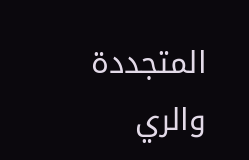المتجددة والري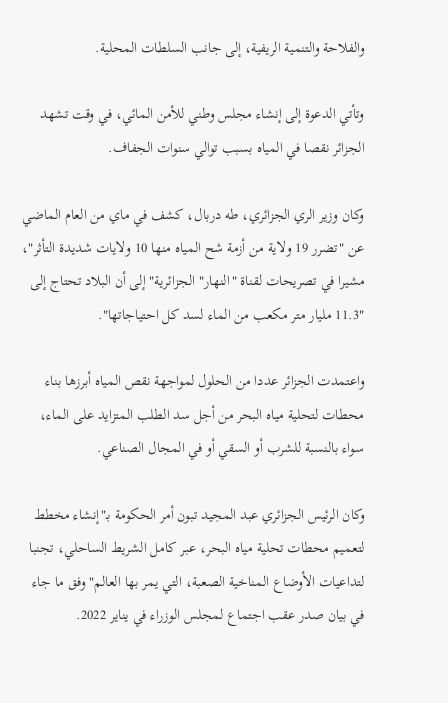والفلاحة والتنمية الريفية، إلى جانب السلطات المحلية.

وتأتي الدعوة إلى إنشاء مجلس وطني للأمن المائي، في وقت تشهد الجزائر نقصا في المياه بسبب توالي سنوات الجفاف.

وكان وزير الري الجزائري، طه دربال، كشف في ماي من العام الماضي عن "تضرر 19 ولاية من أزمة شح المياه منها 10 ولايات شديدة التأثر"، مشيرا في تصريحات لقناة "النهار" الجزائرية" إلى أن البلاد تحتاج إلى "11.3 مليار متر مكعب من الماء لسد كل احتياجاتها".

واعتمدت الجزائر عددا من الحلول لمواجهة نقص المياه أبرزها بناء محطات لتحلية مياه البحر من أجل سد الطلب المتزايد على الماء، سواء بالنسبة للشرب أو السقي أو في المجال الصناعي.

وكان الرئيس الجزائري عبد المجيد تبون أمر الحكومة بـ"إنشاء مخطط لتعميم محطات تحلية مياه البحر، عبر كامل الشريط الساحلي، تجنبا لتداعيات الأوضاع المناخية الصعبة، التي يمر بها العالم" وفق ما جاء في بيان صدر عقب اجتماع لمجلس الوزراء في يناير 2022.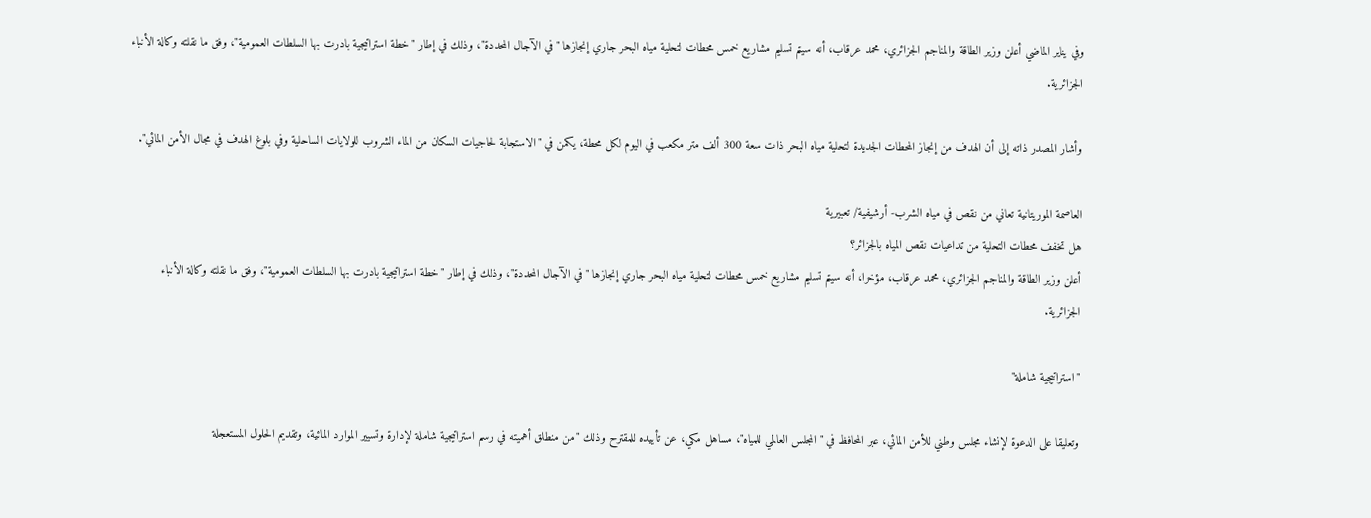وفي يناير الماضي أعلن وزير الطاقة والمناجم الجزائري، محمد عرقاب، أنه سيتم تسليم مشاريع خمس محطات لتحلية مياه البحر جاري إنجازها "في الآجال المحددة"، وذلك في إطار "خطة استراتيجية بادرت بها السلطات العمومية"، وفق ما نقلته وكالة الأنباء الجزائرية.

وأشار المصدر ذاته إلى أن الهدف من إنجاز المحطات الجديدة لتحلية مياه البحر ذات سعة 300 ألف متر مكعب في اليوم لكل محطة، يكمن في "الاستجابة لحاجيات السكان من الماء الشروب للولايات الساحلية وفي بلوغ الهدف في مجال الأمن المائي".

العاصمة الموريتانية تعاني من نقص في مياه الشرب- أرشيفية/ تعبيرية
هل تخفف محطات التحلية من تداعيات نقص المياه بالجزائر؟
أعلن وزير الطاقة والمناجم الجزائري، محمد عرقاب، مؤخرا، أنه سيتم تسليم مشاريع خمس محطات لتحلية مياه البحر جاري إنجازها "في الآجال المحددة"، وذلك في إطار "خطة استراتيجية بادرت بها السلطات العمومية"، وفق ما نقلته وكالة الأنباء الجزائرية.

"استراتيجية شاملة"

وتعليقا على الدعوة لإنشاء مجلس وطني للأمن المائي، عبر المحافظ في "المجلس العالمي للمياه"، مساهل مكي، عن تأييده للمقترح وذلك "من منطلق أهميته في رسم استراتيجية شاملة لإدارة وتسيير الموارد المائية، وتقديم الحلول المستعجلة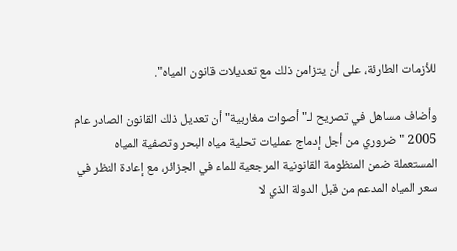للأزمات الطارئة، على أن يتزامن ذلك مع تعديلات قانون المياه".

وأضاف مساهل في تصريح لـ"أصوات مغاربية" أن تعديل ذلك القانون الصادر عام 2005 "ضروري من أجل إدماج عمليات تحلية مياه البحر وتصفية المياه المستعملة ضمن المنظومة القانونية المرجعية للماء في الجزائر، مع إعادة النظر في سعر المياه المدعم من قبل الدولة الذي لا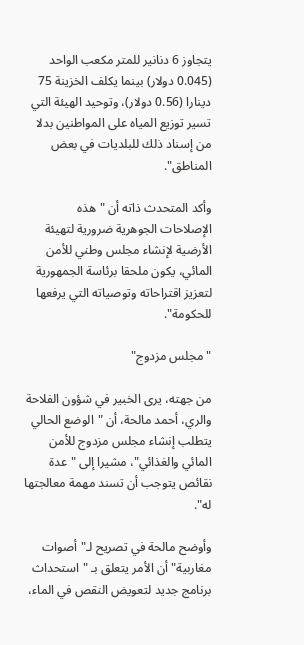يتجاوز 6 دنانير للمتر مكعب الواحد (0.045 دولار) بينما يكلف الخزينة 75 دينارا (0.56 دولار)، وتوحيد الهيئة التي تسير توزيع المياه على المواطنين بدلا من إسناد ذلك للبلديات في بعض المناطق".

وأكد المتحدث ذاته أن "هذه الإصلاحات الجوهرية ضرورية لتهيئة الأرضية لإنشاء مجلس وطني للأمن المائي، يكون ملحقا برئاسة الجمهورية لتعزيز اقتراحاته وتوصياته التي يرفعها للحكومة".

"مجلس مزدوج"

من جهته، يرى الخبير في شؤون الفلاحة والري، أحمد مالحة، أن "الوضع الحالي يتطلب إنشاء مجلس مزدوج للأمن المائي والغذائي"، مشيرا إلى "عدة نقائص يتوجب أن تسند مهمة معالجتها له".

وأوضح مالحة في تصريح لـ"أصوات مغاربية" أن الأمر يتعلق بـ "استحداث برنامج جديد لتعويض النقص في الماء،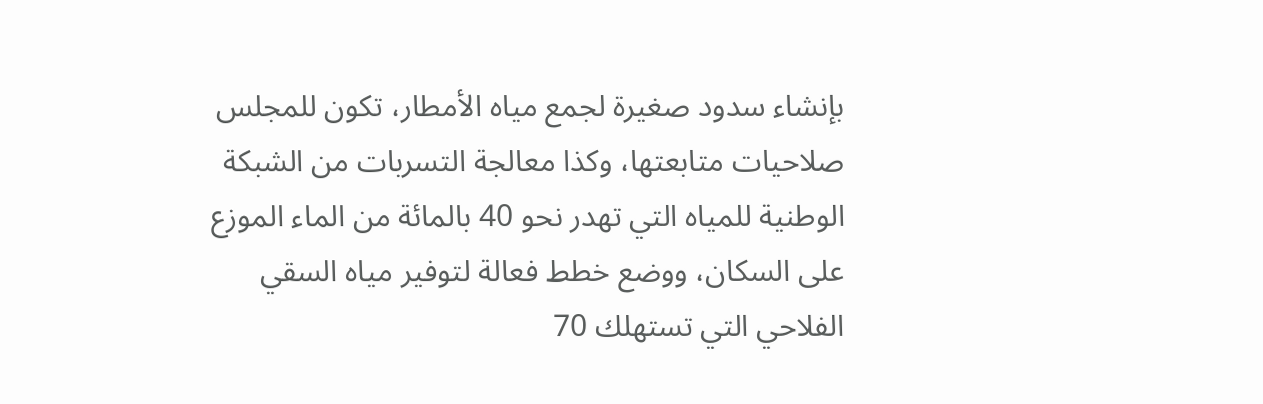بإنشاء سدود صغيرة لجمع مياه الأمطار، تكون للمجلس صلاحيات متابعتها، وكذا معالجة التسربات من الشبكة الوطنية للمياه التي تهدر نحو 40 بالمائة من الماء الموزع على السكان، ووضع خطط فعالة لتوفير مياه السقي الفلاحي التي تستهلك 70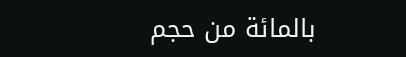بالمائة من حجم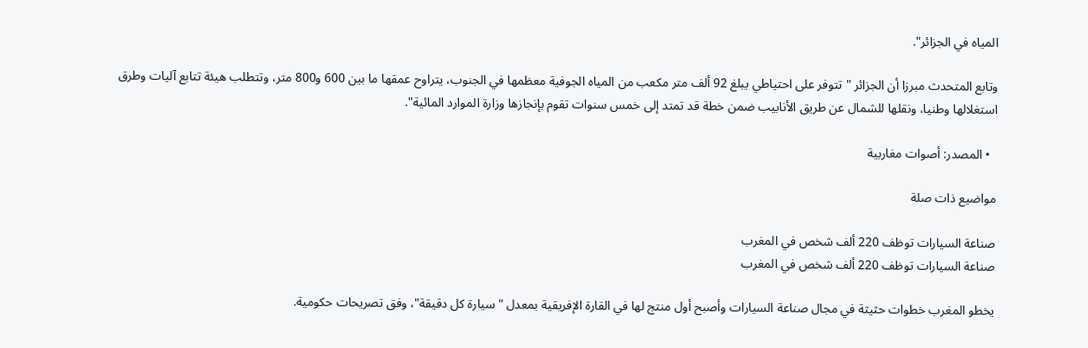المياه في الجزائر".

وتابع المتحدث مبرزا أن الجزائر "تتوفر على احتياطي يبلغ 92 ألف متر مكعب من المياه الجوفية معظمها في الجنوب، يتراوح عمقها ما بين 600 و800 متر، وتتطلب هيئة تتابع آليات وطرق استغلالها وطنيا، ونقلها للشمال عن طريق الأنابيب ضمن خطة قد تمتد إلى خمس سنوات تقوم بإنجازها وزارة الموارد المائية".

  • المصدر: أصوات مغاربية

مواضيع ذات صلة

صناعة السيارات توظف 220 ألف شخص في المغرب
صناعة السيارات توظف 220 ألف شخص في المغرب

يخطو المغرب خطوات حثيثة في مجال صناعة السيارات وأصبح أول منتج لها في القارة الإفريقية بمعدل "سيارة كل دقيقة"، وفق تصريحات حكومية.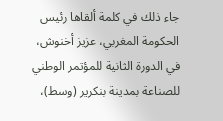جاء ذلك في كلمة ألقاها رئيس الحكومة المغربي، عزيز أخنوش، في الدورة الثانية للمؤتمر الوطني للصناعة بمدينة بنكرير (وسط)،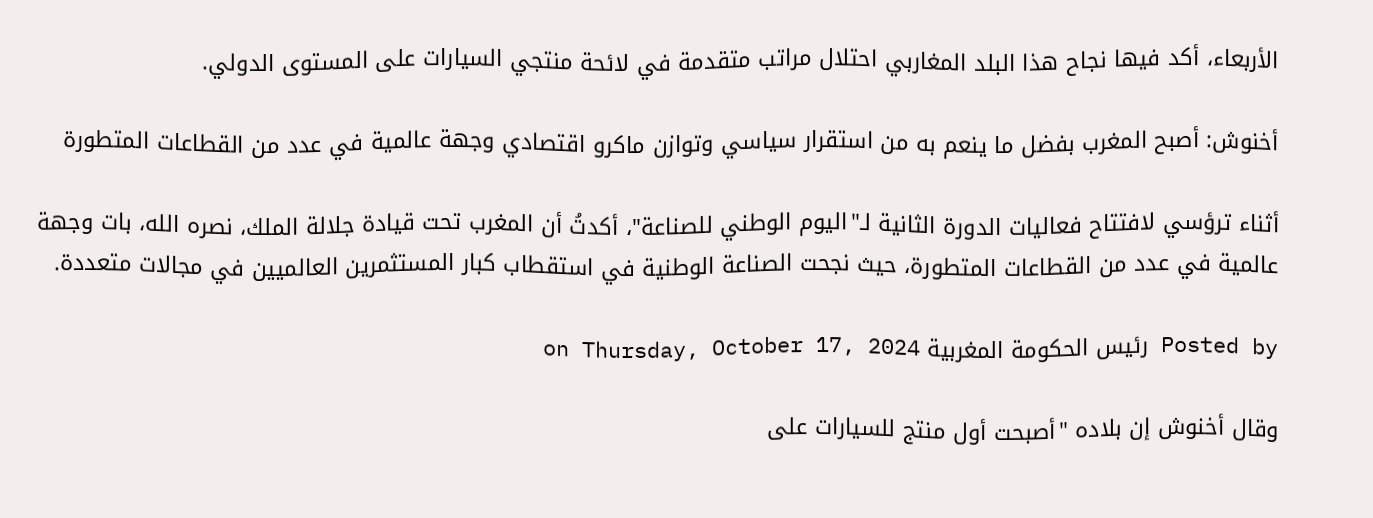الأربعاء، أكد فيها نجاح هذا البلد المغاربي احتلال مراتب متقدمة في لائحة منتجي السيارات على المستوى الدولي.

أخنوش: أصبح المغرب بفضل ما ينعم به من استقرار سياسي وتوازن ماكرو اقتصادي وجهة عالمية في عدد من القطاعات المتطورة

أثناء ترؤسي لافتتاح فعاليات الدورة الثانية لـ"اليوم الوطني للصناعة"، أكدتُ أن المغرب تحت قيادة جلالة الملك، نصره الله، بات وجهة عالمية في عدد من القطاعات المتطورة، حيث نجحت الصناعة الوطنية في استقطاب كبار المستثمرين العالميين في مجالات متعددة.

Posted by رئيس الحكومة المغربية on Thursday, October 17, 2024

وقال أخنوش إن بلاده "أصبحت أول منتج للسيارات على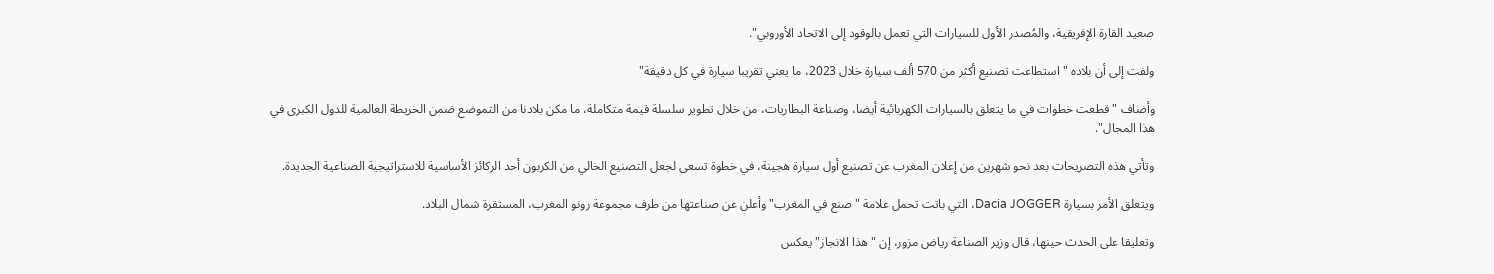صعيد القارة الإفريقية، والمُصدر الأول للسيارات التي تعمل بالوقود إلى الاتحاد الأوروبي".

ولفت إلى أن بلاده "استطاعت تصنيع أكثر من 570 ألف سيارة خلال 2023، ما يعني تقريبا سيارة في كل دقيقة"

وأضاف "قطعت خطوات في ما يتعلق بالسيارات الكهربائية أيضا، وصناعة البطاريات، من خلال تطوير سلسلة قيمة متكاملة، ما مكن بلادنا من التموضع ضمن الخريطة العالمية للدول الكبرى في هذا المجال".

وتأتي هذه التصريحات بعد نحو شهرين من إعلان المغرب عن تصنيع أول سيارة هجينة، في خطوة تسعى لجعل التصنيع الخالي من الكربون أحد الركائز الأساسية للاستراتيجية الصناعية الجديدة.

ويتعلق الأمر بسيارة Dacia JOGGER، التي باتت تحمل علامة "صنع في المغرب" وأعلن عن صناعتها من طرف مجموعة رونو المغرب، المستقرة شمال البلاد.

وتعليقا على الحدث حينها، قال وزير الصناعة رياض مزور، إن "هذا الانجاز" يعكس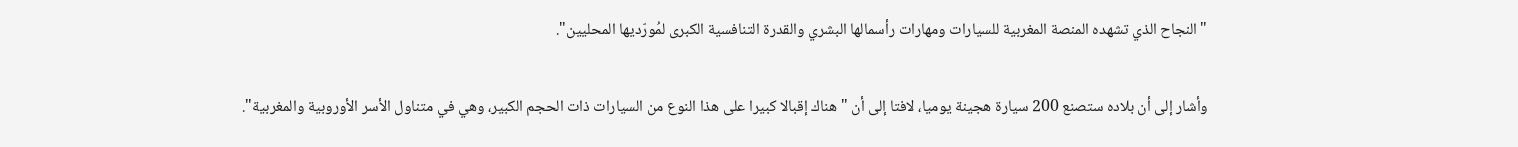"النجاح الذي تشهده المنصة المغربية للسيارات ومهارات رأسمالها البشري والقدرة التنافسية الكبرى لمُورّديها المحليين".

وأشار إلى أن بلاده ستصنع 200 سيارة هجينة يوميا، لافتا إلى أن "هناك إقبالا كبيرا على هذا النوع من السيارات ذات الحجم الكبير، وهي في متناول الأسر الأوروبية والمغربية".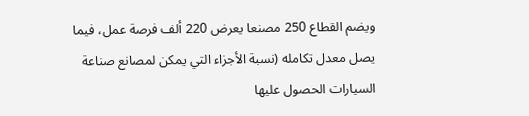ويضم القطاع 250 مصنعا يعرض 220 ألف فرصة عمل، فيما يصل معدل تكامله (نسبة الأجزاء التي يمكن لمصانع صناعة السيارات الحصول عليها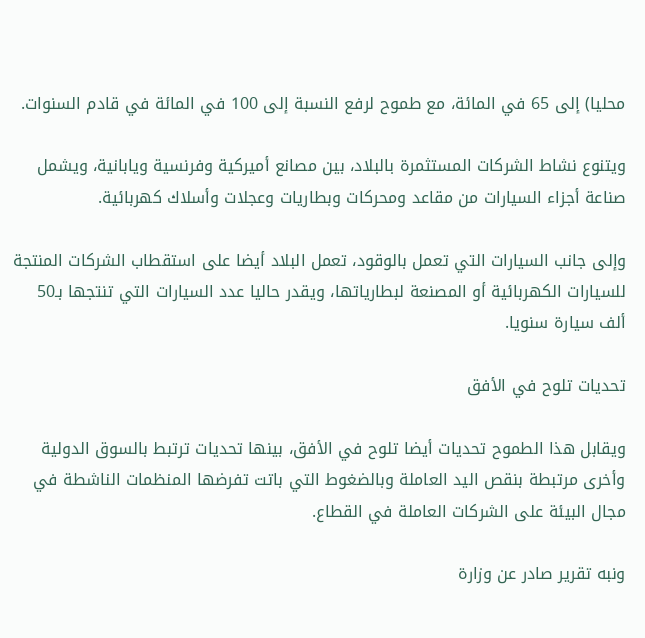محليا) إلى 65 في المائة، مع طموح لرفع النسبة إلى 100 في المائة في قادم السنوات.

ويتنوع نشاط الشركات المستثمرة بالبلاد، بين مصانع أميركية وفرنسية ويابانية، ويشمل صناعة أجزاء السيارات من مقاعد ومحركات وبطاريات وعجلات وأسلاك كهربائية.

وإلى جانب السيارات التي تعمل بالوقود، تعمل البلاد أيضا على استقطاب الشركات المنتجة للسيارات الكهربائية أو المصنعة لبطارياتها، ويقدر حاليا عدد السيارات التي تنتجها بـ50 ألف سيارة سنويا.

تحديات تلوح في الأفق

ويقابل هذا الطموح تحديات أيضا تلوح في الأفق، بينها تحديات ترتبط بالسوق الدولية وأخرى مرتبطة بنقص اليد العاملة وبالضغوط التي باتت تفرضها المنظمات الناشطة في مجال البيئة على الشركات العاملة في القطاع.

ونبه تقرير صادر عن وزارة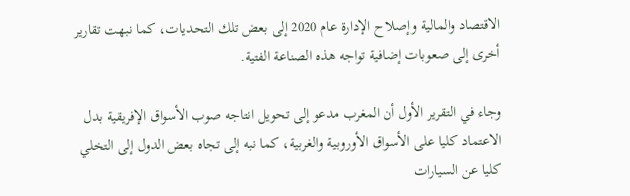الاقتصاد والمالية وإصلاح الإدارة عام 2020 إلى بعض تلك التحديات، كما نبهت تقارير أخرى إلى صعوبات إضافية تواجه هذه الصناعة الفتية.

وجاء في التقرير الأول أن المغرب مدعو إلى تحويل انتاجه صوب الأسواق الإفريقية بدل الاعتماد كليا على الأسواق الأوروبية والغربية، كما نبه إلى تجاه بعض الدول إلى التخلي كليا عن السيارات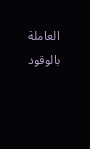العاملة بالوقود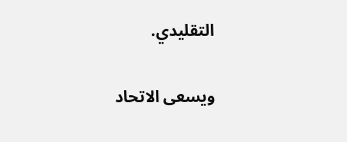التقليدي.

ويسعى الاتحاد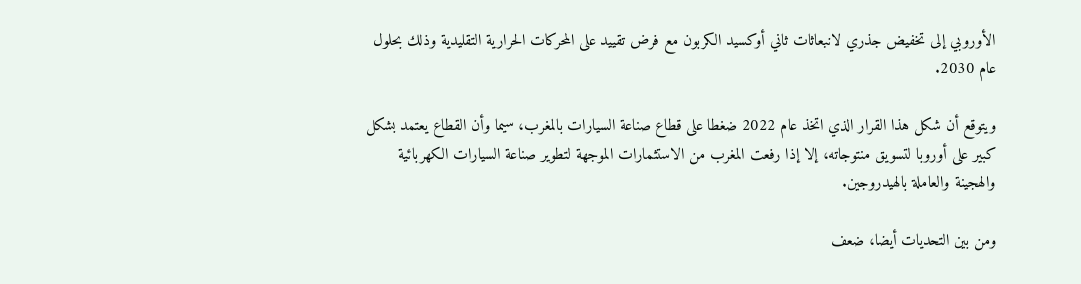الأوروبي إلى تخفيض جذري لانبعاثات ثاني أوكسيد الكربون مع فرض تقييد على المحركات الحرارية التقليدية وذلك بحلول عام 2030.

ويتوقع أن شكل هذا القرار الذي اتخذ عام 2022 ضغطا على قطاع صناعة السيارات بالمغرب، سيما وأن القطاع يعتمد بشكل كبير على أوروبا لتسويق منتوجاته، إلا إذا رفعت المغرب من الاستثمارات الموجهة لتطوير صناعة السيارات الكهربائية والهجينة والعاملة بالهيدروجين.

ومن بين التحديات أيضا، ضعف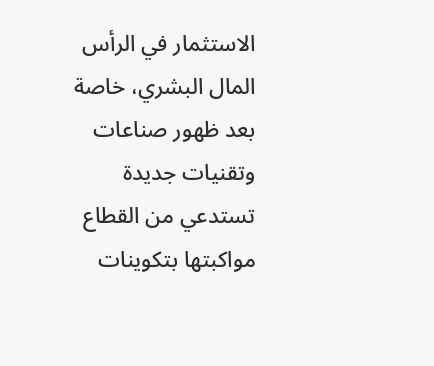الاستثمار في الرأس المال البشري، خاصة بعد ظهور صناعات وتقنيات جديدة تستدعي من القطاع مواكبتها بتكوينات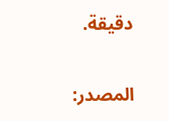دقيقة.

المصدر: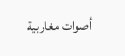أصوات مغاربية